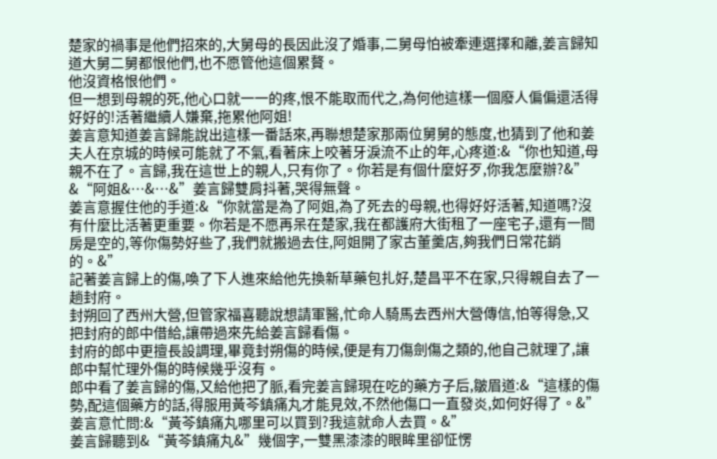楚家的禍事是他們招來的,大舅母的長因此沒了婚事,二舅母怕被牽連選擇和離,姜言歸知道大舅二舅都恨他們,也不愿管他這個累贅。
他沒資格恨他們。
但一想到母親的死,他心口就一一的疼,恨不能取而代之,為何他這樣一個廢人偏偏還活得好好的!活著繼續人嫌棄,拖累他阿姐!
姜言意知道姜言歸能說出這樣一番話來,再聯想楚家那兩位舅舅的態度,也猜到了他和姜夫人在京城的時候可能就了不氣,看著床上咬著牙淚流不止的年,心疼道:&“你也知道,母親不在了。言歸,我在這世上的親人,只有你了。你若是有個什麼好歹,你我怎麼辦?&”
&“阿姐&…&…&”姜言歸雙肩抖著,哭得無聲。
姜言意握住他的手道:&“你就當是為了阿姐,為了死去的母親,也得好好活著,知道嗎?沒有什麼比活著更重要。你若是不愿再呆在楚家,我在都護府大街租了一座宅子,還有一間房是空的,等你傷勢好些了,我們就搬過去住,阿姐開了家古董羹店,夠我們日常花銷的。&”
記著姜言歸上的傷,喚了下人進來給他先換新草藥包扎好,楚昌平不在家,只得親自去了一趟封府。
封朔回了西州大營,但管家福喜聽說想請軍醫,忙命人騎馬去西州大營傳信,怕等得急,又把封府的郎中借給,讓帶過來先給姜言歸看傷。
封府的郎中更擅長設調理,畢竟封朔傷的時候,便是有刀傷劍傷之類的,他自己就理了,讓郎中幫忙理外傷的時候幾乎沒有。
郎中看了姜言歸的傷,又給他把了脈,看完姜言歸現在吃的藥方子后,皺眉道:&“這樣的傷勢,配這個藥方的話,得服用黃芩鎮痛丸才能見效,不然他傷口一直發炎,如何好得了。&”
姜言意忙問:&“黃芩鎮痛丸哪里可以買到?我這就命人去買。&”
姜言歸聽到&“黃芩鎮痛丸&”幾個字,一雙黑漆漆的眼眸里卻怔愣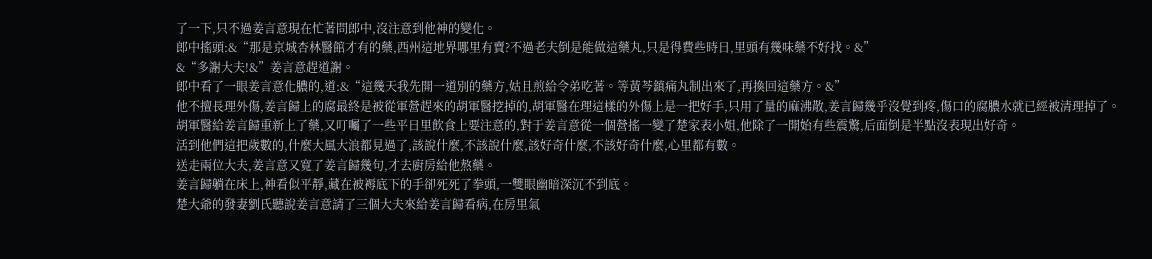了一下,只不過姜言意現在忙著問郎中,沒注意到他神的變化。
郎中搖頭:&“那是京城杏林醫館才有的藥,西州這地界哪里有賣?不過老夫倒是能做這藥丸,只是得費些時日,里頭有幾味藥不好找。&”
&“多謝大夫!&”姜言意趕道謝。
郎中看了一眼姜言意化膿的,道:&“這幾天我先開一道別的藥方,姑且煎給令弟吃著。等黃芩鎮痛丸制出來了,再換回這藥方。&”
他不擅長理外傷,姜言歸上的腐最終是被從軍營趕來的胡軍醫挖掉的,胡軍醫在理這樣的外傷上是一把好手,只用了量的麻沸散,姜言歸幾乎沒覺到疼,傷口的腐膿水就已經被清理掉了。
胡軍醫給姜言歸重新上了藥,又叮囑了一些平日里飲食上要注意的,對于姜言意從一個營搖一變了楚家表小姐,他除了一開始有些震驚,后面倒是半點沒表現出好奇。
活到他們這把歲數的,什麼大風大浪都見過了,該說什麼,不該說什麼,該好奇什麼,不該好奇什麼,心里都有數。
送走兩位大夫,姜言意又寬了姜言歸幾句,才去廚房給他熬藥。
姜言歸躺在床上,神看似平靜,藏在被褥底下的手卻死死了拳頭,一雙眼幽暗深沉不到底。
楚大爺的發妻劉氏聽說姜言意請了三個大夫來給姜言歸看病,在房里氣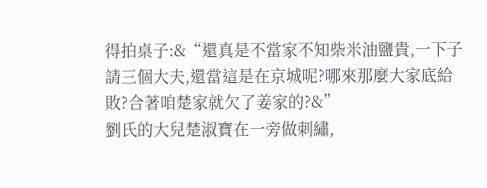得拍桌子:&“還真是不當家不知柴米油鹽貴,一下子請三個大夫,還當這是在京城呢?哪來那麼大家底給敗?合著咱楚家就欠了姜家的?&”
劉氏的大兒楚淑寶在一旁做刺繡,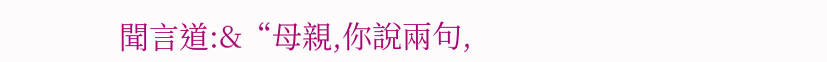聞言道:&“母親,你說兩句,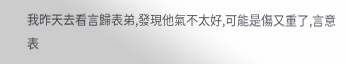我昨天去看言歸表弟,發現他氣不太好,可能是傷又重了,言意表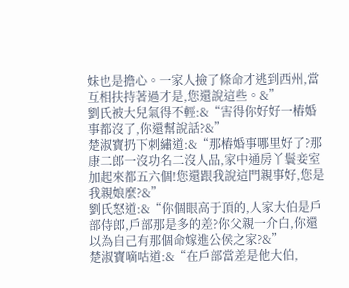妹也是擔心。一家人撿了條命才逃到西州,當互相扶持著過才是,您還說這些。&”
劉氏被大兒氣得不輕:&“害得你好好一樁婚事都沒了,你還幫說話?&”
楚淑寶扔下刺繡道:&“那樁婚事哪里好了?那康二郎一沒功名二沒人品,家中通房丫鬟妾室加起來都五六個!您還跟我說這門親事好,您是我親娘麼?&”
劉氏怒道:&“你個眼高于頂的,人家大伯是戶部侍郎,戶部那是多的差?你父親一介白,你還以為自己有那個命嫁進公侯之家?&”
楚淑寶嘀咕道:&“在戶部當差是他大伯,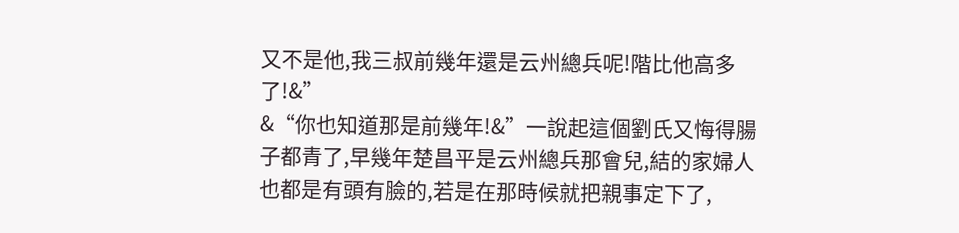又不是他,我三叔前幾年還是云州總兵呢!階比他高多了!&”
&“你也知道那是前幾年!&”一說起這個劉氏又悔得腸子都青了,早幾年楚昌平是云州總兵那會兒,結的家婦人也都是有頭有臉的,若是在那時候就把親事定下了,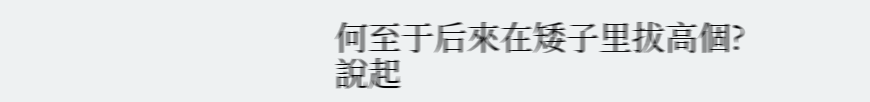何至于后來在矮子里拔高個?
說起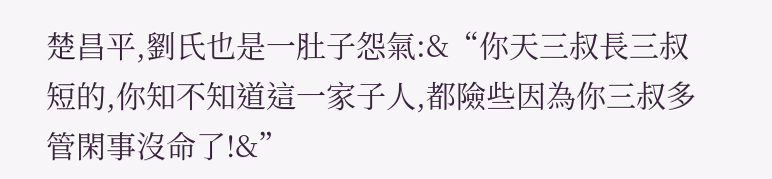楚昌平,劉氏也是一肚子怨氣:&“你天三叔長三叔短的,你知不知道這一家子人,都險些因為你三叔多管閑事沒命了!&”